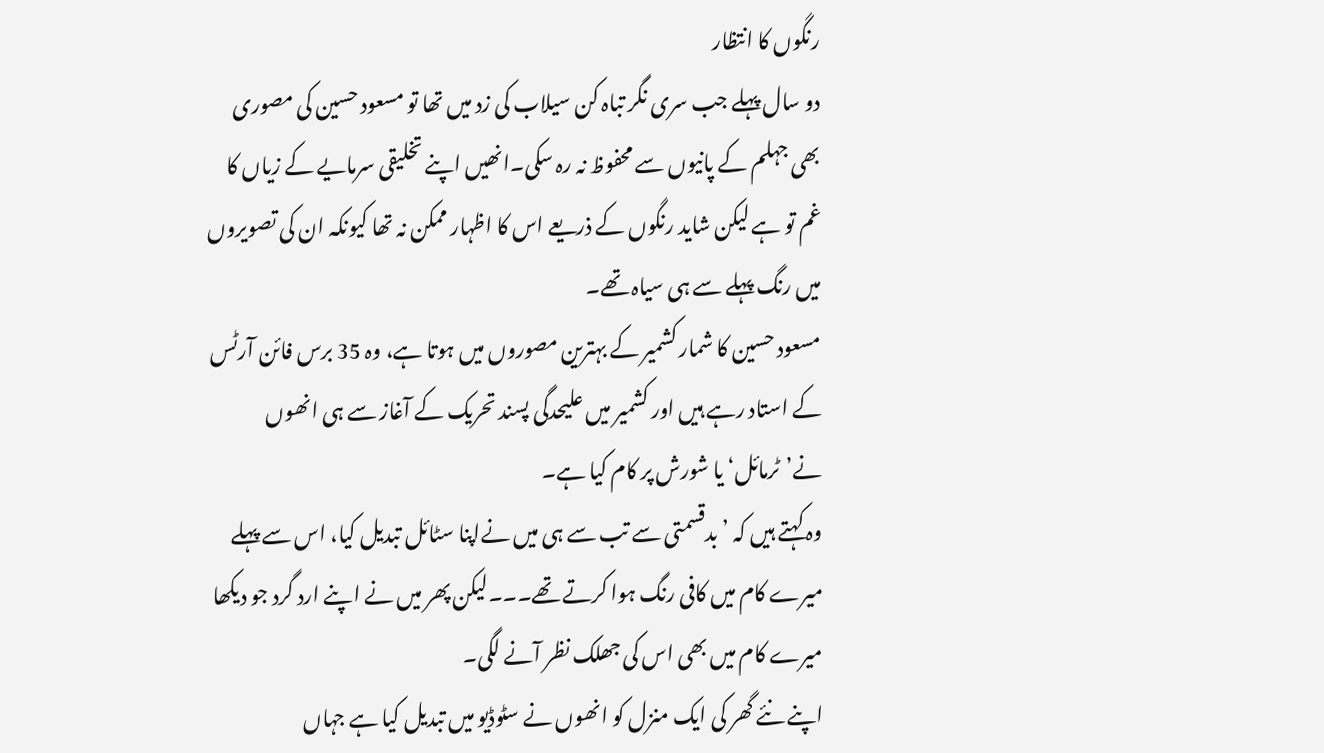رنگوں کا انتظار
دو سال پہلے جب سری نگر تباہ کن سیلاب کی زد میں تھا تو مسعود حسین کی مصوری بھی جہلم کے پانیوں سے محفوظ نہ رہ سکی۔انھیں اپنے تخلیقی سرمایے کے زیاں کا غم تو ہے لیکن شاید رنگوں کے ذریعے اس کا اظہار ممکن نہ تھا کیونکہ ان کی تصویروں میں رنگ پہلے سے ہی سیاہ تھے۔
مسعود حسین کا شمار کشمیر کے بہترین مصوروں میں ہوتا ہے، وہ 35 برس فائن آرٹس کے استاد رہے ہیں اور کشمیر میں علیحدگی پسند تحریک کے آغاز سے ہی انھوں نے’ٹرمائل‘ یا شورش پر کام کیا ہے۔
وہ کہتے ہیں کہ ’ بدقسمتی سے تب سے ہی میں نےاپنا سٹائل تبدیل کیا، اس سے پہلے میرے کام میں کافی رنگ ہوا کرتے تھے۔۔۔لیکن پھر میں نے اپنے ارد گرد جو دیکھا میرے کام میں بھی اس کی جھلک نظر آنے لگی۔
اپنے نئے گھر کی ایک منزل کو انھوں نے سٹوڈیو میں تبدیل کیا ہے جہاں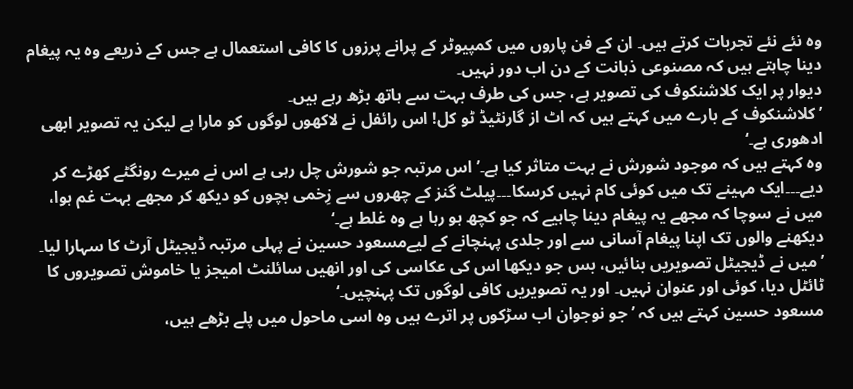وہ نئے نئے تجربات کرتے ہیں۔ ان کے فن پاروں میں کمپیوٹر کے پرانے پرزوں کا کافی استعمال ہے جس کے ذریعے وہ یہ پیغام دینا چاہتے ہیں کہ مصنوعی ذہانت کے دن اب دور نہیں۔
دیوار پر ایک کلاشنکوف کی تصویر ہے، جس کی طرف بہت سے ہاتھ بڑھ رہے ہیں۔
’ کلاشنکوف کے بارے میں کہتے ہیں کہ اٹ از گارنٹیڈ ٹو کل! اس رائفل نے لاکھوں لوگوں کو مارا ہے لیکن یہ تصویر ابھی ادھوری ہے۔‘
وہ کہتے ہیں کہ موجود شورش نے بہت متاثر کیا ہے۔’ اس مرتبہ جو شورش چل رہی ہے اس نے میرے رونگٹے کھڑے کر دیے۔۔۔ایک مہینے تک میں کوئی کام نہیں کرسکا۔۔۔پیلٹ گنز کے چھروں سے زِخمی بچوں کو دیکھ کر مجھے بہت غم ہوا، میں نے سوچا کہ مجھے یہ پیغام دینا چاہیے کہ جو کچھ ہو رہا ہے وہ غلط ہے۔‘
دیکھنے والوں تک اپنا پیغام آسانی سے اور جلدی پہنچانے کے لیےمسعود حسین نے پہلی مرتبہ ڈیجیٹل آرٹ کا سہارا لیا۔
’میں نے ڈیجیٹل تصویریں بنائیں، بس جو دیکھا اس کی عکاسی کی اور انھیں سائلنٹ امیجز یا خاموش تصویروں کا ٹائٹل دیا، کوئی اور عنوان نہیں۔ اور یہ تصویریں کافی لوگوں تک پہنچیں۔‘
مسعود حسین کہتے ہیں کہ ’ جو نوجوان اب سڑکوں پر اترے ہیں وہ اسی ماحول میں پلے بڑھے ہیں،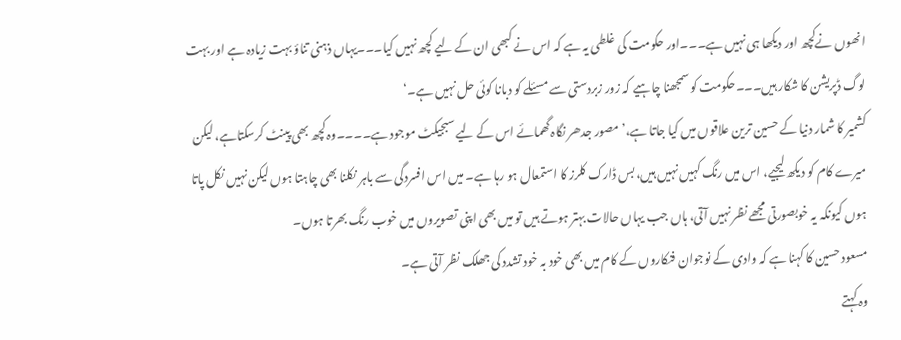انھوں نےکچھ اور دیکھا ہی نہیں ہے۔۔۔اور حکومت کی غلطی یہ ہے کہ اس نے کبھی ان کے لیے کچھ نہیں کیا۔۔۔یہاں ذہنی تناؤ بہت زیادہ ہے اور بہت لوگ ڈپریشن کا شکار ہیں۔۔۔حکومت کو سمجھنا چاہیے کہ زور زبردستی سے مسئلے کو دبانا کوئی حل نہیں ہے۔‘
کشمیر کا شمار دنیا کے حسین ترین علاقوں میں کیا جاتا ہے،’مصور جدھر نگاہ گھمائے اس کے لیے سبجیکٹ موجود ہے۔۔۔۔وہ کچھ بھی پینٹ کرسکتاہے، لیکن میرے کام کو دیکھ لیجیے، اس میں رنگ کہیں نہیں ہیں، بس ڈارک کلرز کا استمعال ہو رہا ہے۔ میں اس افسردگی سے باہر نکلنا بھی چاہتا ہوں لیکن نہیں نکل پاتا ہوں کیونکہ یہ خوبصورتی مجھے نظر نہیں آتی، ہاں جب یہاں حالات بہتر ہوتے ہیں تو میں بھی اپنی تصویروں میں خوب رنگ بھرتا ہوں۔
مسعود حسین کا کہنا ہے کہ وادی کے نوجوان فنکاروں کے کام میں بھی خود بہ خود تشدد کی جھلک نظر آتی ہے۔
وہ کہتے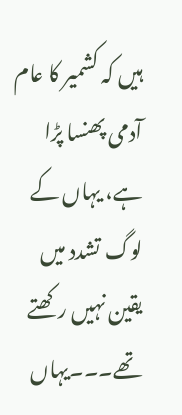ہیں کہ کشمیر کا عام آدمی پھنسا پڑا ہے، یہاں کے لوگ تشدد میں یقین نہیں رکھتے تھے۔۔۔یہاں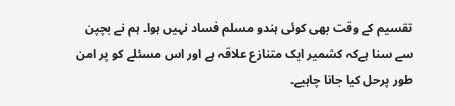تقسیم کے وقت بھی کوئی ہندو مسلم فساد نہیں ہوا۔ ہم نے بچپن سے سنا ہےکہ کشمیر ایک متنازع علاقہ ہے اور اس مسئلے کو پر امن طور پرحل کیا جانا چاہیے۔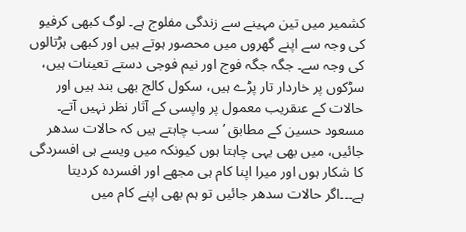کشمیر میں تین مہینے سے زندگی مفلوج ہے۔ لوگ کبھی کرفیو کی وجہ سے اپنے گھروں میں محصور ہوتے ہیں اور کبھی ہڑتالوں کی وجہ سے۔ جگہ جگہ فوج اور نیم فوجی دستے تعینات ہیں، سڑکوں پر خاردار تار پڑے ہیں، سکول کالج بھی بند ہیں اور حالات کے عنقریب معمول پر واپسی کے آثار نظر نہیں آتے۔
مسعود حسین کے مطابق ’سب چاہتے ہیں کہ حالات سدھر جائیں، میں بھی یہی چاہتا ہوں کیونکہ میں ویسے ہی افسردگی کا شکار ہوں اور میرا اپنا کام ہی مجھے اور افسردہ کردیتا ہے۔۔۔اگر حالات سدھر جائیں تو ہم بھی اپنے کام میں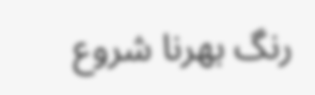رنگ بھرنا شروع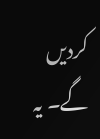کردیں گے۔ یہ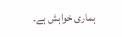ہماری خواہش ہے۔